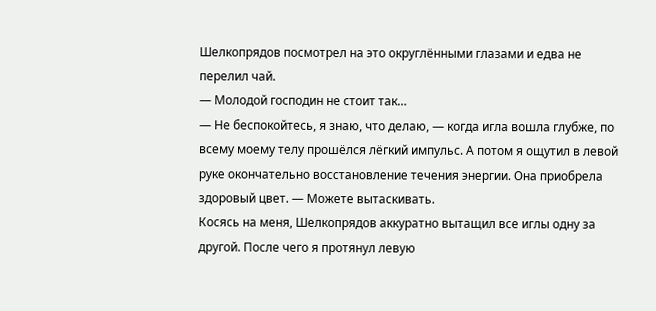Шелкопрядов посмотрел на это округлёнными глазами и едва не перелил чай.
— Молодой господин не стоит так…
— Не беспокойтесь, я знаю, что делаю, — когда игла вошла глубже, по всему моему телу прошёлся лёгкий импульс. А потом я ощутил в левой руке окончательно восстановление течения энергии. Она приобрела здоровый цвет. — Можете вытаскивать.
Косясь на меня, Шелкопрядов аккуратно вытащил все иглы одну за другой. После чего я протянул левую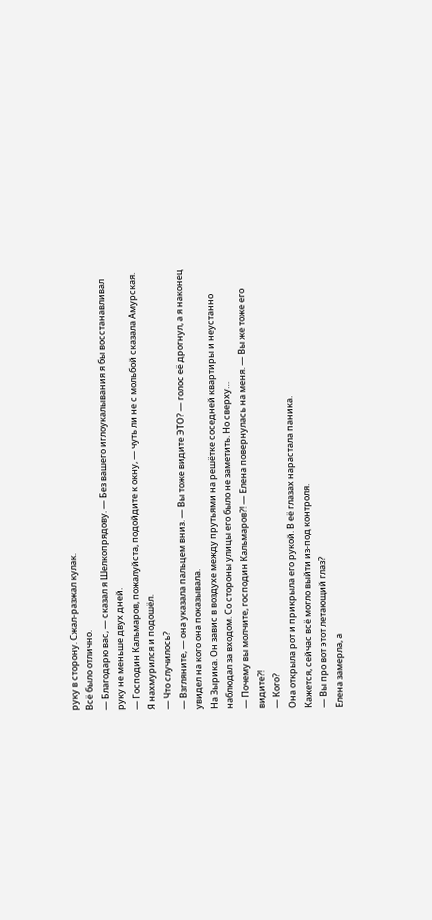руку в сторону. Сжал-разжал кулак.
Всё было отлично.
— Благодарю вас, — сказал я Шелкопрядову. — Без вашего иглоукалывания я бы восстанавливал руку не меньше двух дней.
— Господин Кальмаров, пожалуйста, подойдите к окну, — чуть ли не с мольбой сказала Амурская.
Я нахмурился и подошёл.
— Что случилось?
— Взгляните, — она указала пальцем вниз. — Вы тоже видите ЭТО? — голос её дрогнул, а я наконец увидел на кого она показывала.
На Зырика. Он завис в воздухе между прутьями на решётке соседней квартиры и неустанно наблюдал за входом. Со стороны улицы его было не заметить. Но сверху…
— Почему вы молчите, господин Кальмаров⁈ — Елена повернулась на меня. — Вы же тоже его видите⁈
— Кого?
Она открыла рот и прикрыла его рукой. В её глазах нарастала паника.
Кажется, сейчас всё могло выйти из-под контроля.
— Вы про вот этот летающий глаз?
Елена замерла, а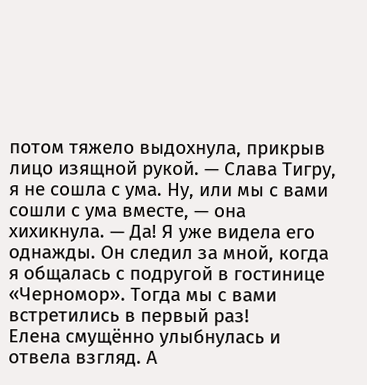потом тяжело выдохнула, прикрыв лицо изящной рукой. — Слава Тигру, я не сошла с ума. Ну, или мы с вами сошли с ума вместе, — она хихикнула. — Да! Я уже видела его однажды. Он следил за мной, когда я общалась с подругой в гостинице «Черномор». Тогда мы с вами встретились в первый раз!
Елена смущённо улыбнулась и отвела взгляд. А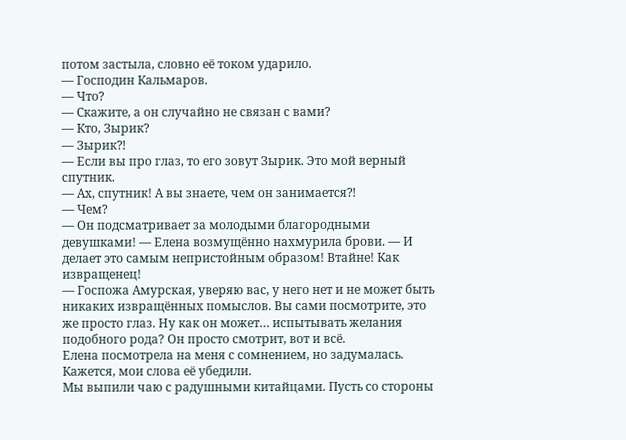потом застыла, словно её током ударило.
— Господин Кальмаров.
— Что?
— Скажите, а он случайно не связан с вами?
— Кто, Зырик?
— Зырик⁈
— Если вы про глаз, то его зовут Зырик. Это мой верный спутник.
— Ах, спутник! А вы знаете, чем он занимается⁈
— Чем?
— Он подсматривает за молодыми благородными девушками! — Елена возмущённо нахмурила брови. — И делает это самым непристойным образом! Втайне! Как извращенец!
— Госпожа Амурская, уверяю вас, у него нет и не может быть никаких извращённых помыслов. Вы сами посмотрите, это же просто глаз. Ну как он может… испытывать желания подобного рода? Он просто смотрит, вот и всё.
Елена посмотрела на меня с сомнением, но задумалась. Кажется, мои слова её убедили.
Мы выпили чаю с радушными китайцами. Пусть со стороны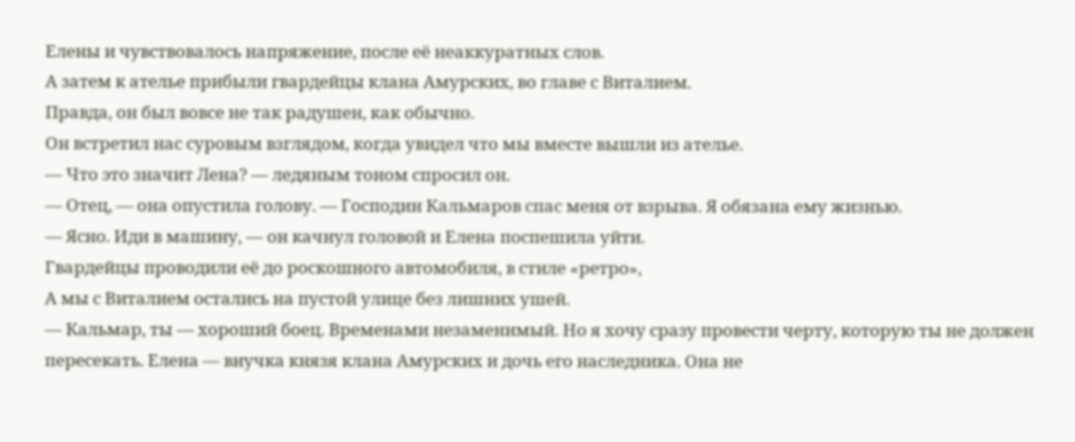Елены и чувствовалось напряжение, после её неаккуратных слов.
А затем к ателье прибыли гвардейцы клана Амурских, во главе с Виталием.
Правда, он был вовсе не так радушен, как обычно.
Он встретил нас суровым взглядом, когда увидел что мы вместе вышли из ателье.
— Что это значит Лена? — ледяным тоном спросил он.
— Отец, — она опустила голову. — Господин Кальмаров спас меня от взрыва. Я обязана ему жизнью.
— Ясно. Иди в машину, — он качнул головой и Елена поспешила уйти.
Гвардейцы проводили её до роскошного автомобиля, в стиле «ретро»,
А мы с Виталием остались на пустой улице без лишних ушей.
— Кальмар, ты — хороший боец. Временами незаменимый. Но я хочу сразу провести черту, которую ты не должен пересекать. Елена — внучка князя клана Амурских и дочь его наследника. Она не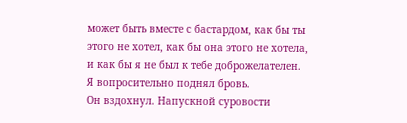может быть вместе с бастардом, как бы ты этого не хотел, как бы она этого не хотела, и как бы я не был к тебе доброжелателен.
Я вопросительно поднял бровь.
Он вздохнул. Напускной суровости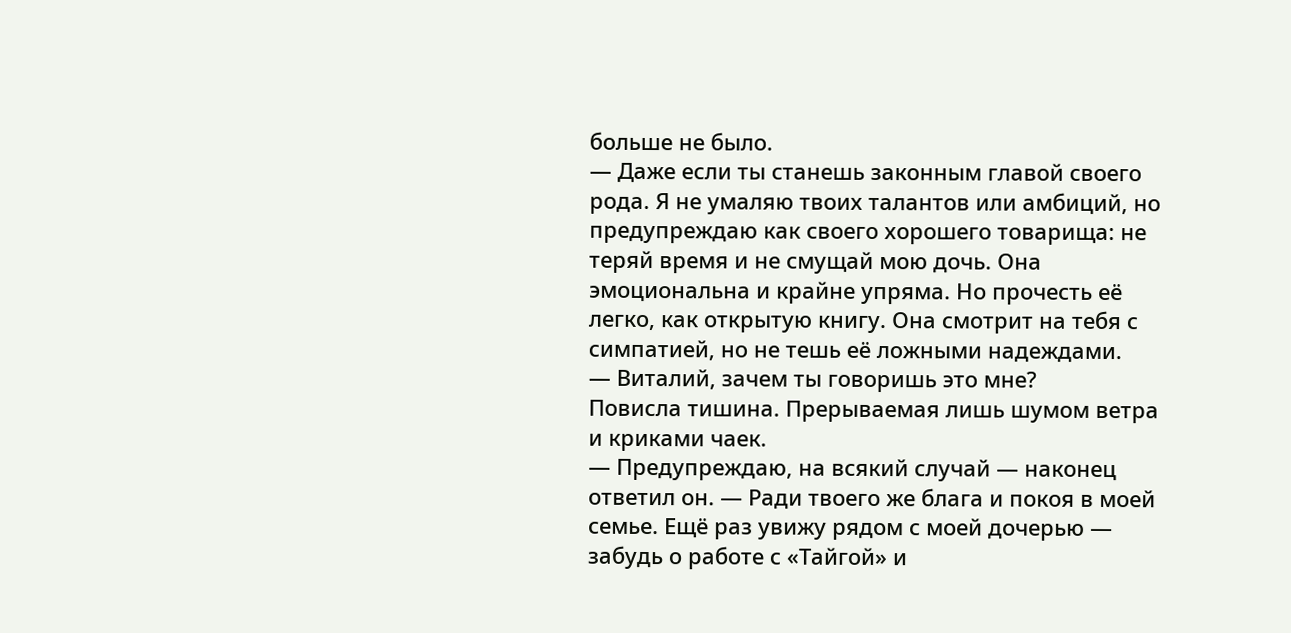больше не было.
— Даже если ты станешь законным главой своего рода. Я не умаляю твоих талантов или амбиций, но предупреждаю как своего хорошего товарища: не теряй время и не смущай мою дочь. Она эмоциональна и крайне упряма. Но прочесть её легко, как открытую книгу. Она смотрит на тебя с симпатией, но не тешь её ложными надеждами.
— Виталий, зачем ты говоришь это мне?
Повисла тишина. Прерываемая лишь шумом ветра и криками чаек.
— Предупреждаю, на всякий случай — наконец ответил он. — Ради твоего же блага и покоя в моей семье. Ещё раз увижу рядом с моей дочерью — забудь о работе с «Тайгой» и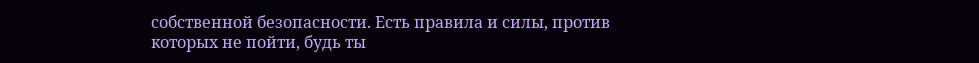собственной безопасности. Есть правила и силы, против которых не пойти, будь ты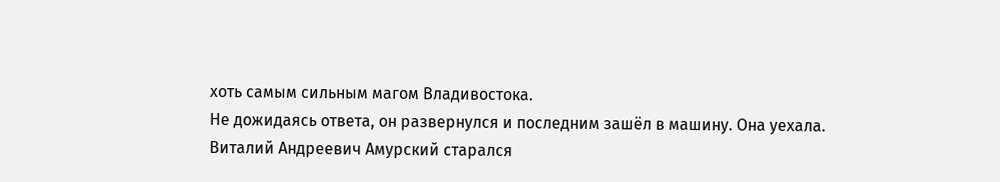хоть самым сильным магом Владивостока.
Не дожидаясь ответа, он развернулся и последним зашёл в машину. Она уехала.
Виталий Андреевич Амурский старался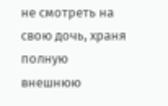не смотреть на свою дочь, храня полную внешнюю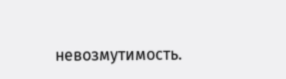невозмутимость.